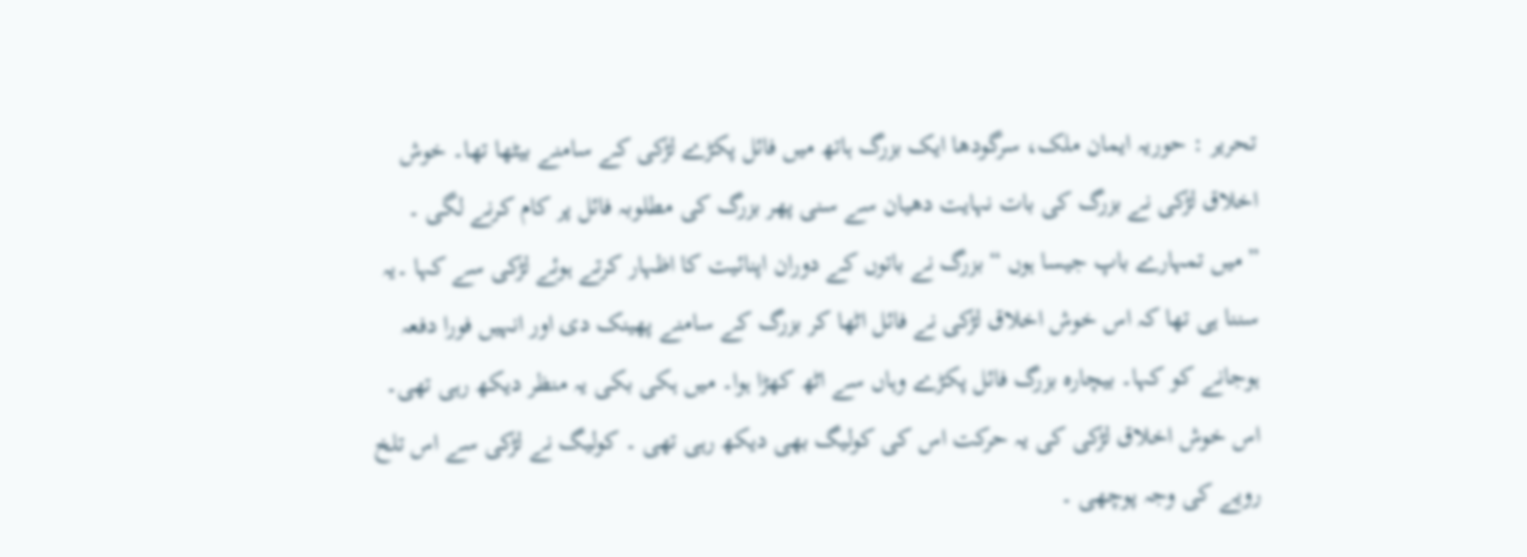تحریر : حوریہ ایمان ملک، سرگودھا ایک بزرگ ہاتھ میں فائل پکڑے لڑکی کے سامنے بیٹھا تھا۔ خوش اخلاق لڑکی نے بزرگ کی بات نہایت دھیان سے سنی پھر بزرگ کی مطلوبہ فائل پر کام کرنے لگی ۔ ”میں تمہارے باپ جیسا ہوں “ بزرگ نے باتوں کے دوران اپنائیت کا اظہار کرتے ہوئے لڑکی سے کہا ۔یہ سننا ہی تھا کہ اس خوش اخلاق لڑکی نے فائل اٹھا کر بزرگ کے سامنے پھینک دی اور انہیں فورا دفعہ ہوجانے کو کہا۔ بیچارہ بزرگ فائل پکڑے وہاں سے اٹھ کھڑا ہوا۔ میں ہکی بکی یہ منظر دیکھ رہی تھی۔ اس خوش اخلاق لڑکی کی یہ حرکت اس کی کولیگ بھی دیکھ رہی تھی ۔ کولیگ نے لڑکی سے اس تلخ رویے کی وجہ پوچھی ۔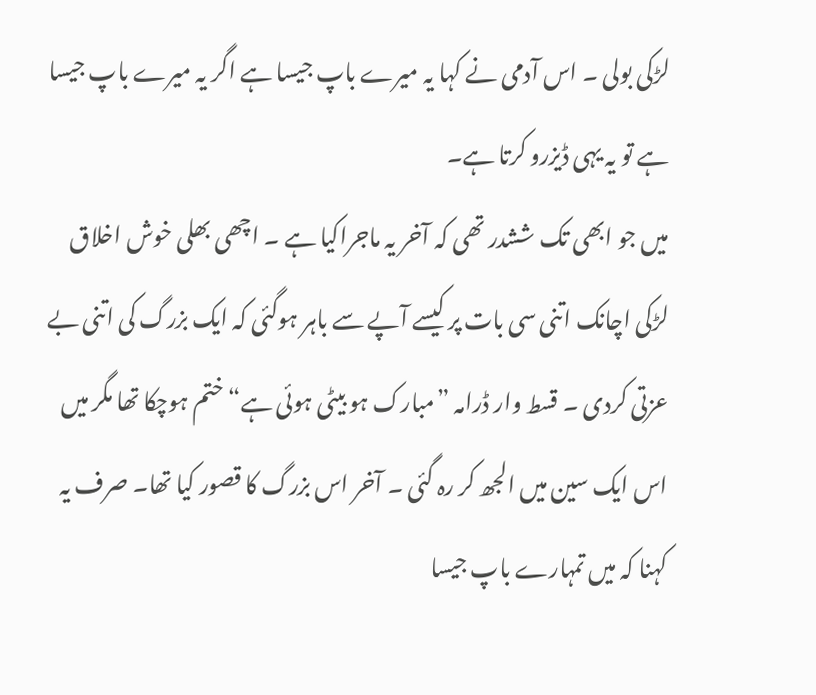لڑکی بولی ۔ اس آدمی نے کہا یہ میرے باپ جیسا ہے اگر یہ میرے باپ جیسا ہے تو یہ یہی ڈیزرو کرتا ہے۔
میں جو ابھی تک ششدر تھی کہ آخر یہ ماجراکیا ہے ۔ اچھی بھلی خوش اخلاق لڑکی اچانک اتنی سی بات پر کیسے آپے سے باہر ہوگئی کہ ایک بزرگ کی اتنی بے عزتی کردی ۔ قسط وار ڈرامہ ”مبارک ہو بیٹی ہوئی ہے“ ختم ہوچکا تھا مگر میں اس ایک سین میں الجھ کر رہ گئی ۔ آخر اس بزرگ کا قصور کیا تھا۔ صرف یہ کہنا کہ میں تمہارے باپ جیسا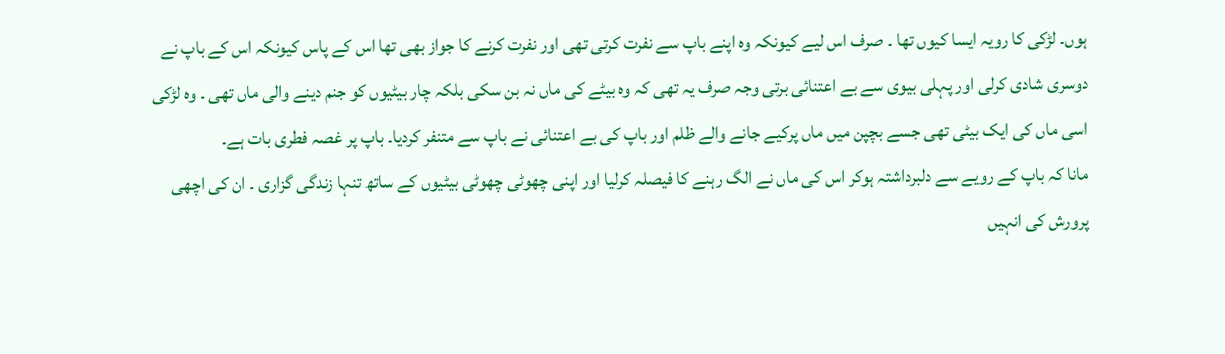ہوں۔ لڑکی کا رویہ ایسا کیوں تھا ۔ صرف اس لیے کیونکہ وہ اپنے باپ سے نفرت کرتی تھی اور نفرت کرنے کا جواز بھی تھا اس کے پاس کیونکہ اس کے باپ نے دوسری شادی کرلی اور پہلی بیوی سے بے اعتنائی برتی وجہ صرف یہ تھی کہ وہ بیٹے کی ماں نہ بن سکی بلکہ چار بیٹیوں کو جنم دینے والی ماں تھی ۔ وہ لڑکی اسی ماں کی ایک بیٹی تھی جسے بچپن میں ماں پرکیے جانے والے ظلم اور باپ کی بے اعتنائی نے باپ سے متنفر کردیا۔ باپ پر غصہ فطری بات ہے۔
مانا کہ باپ کے رویے سے دلبرداشتہ ہوکر اس کی ماں نے الگ رہنے کا فیصلہ کرلیا اور اپنی چھوٹی چھوٹی بیٹیوں کے ساتھ تنہا زندگی گزاری ۔ ان کی اچھی پرورش کی انہیں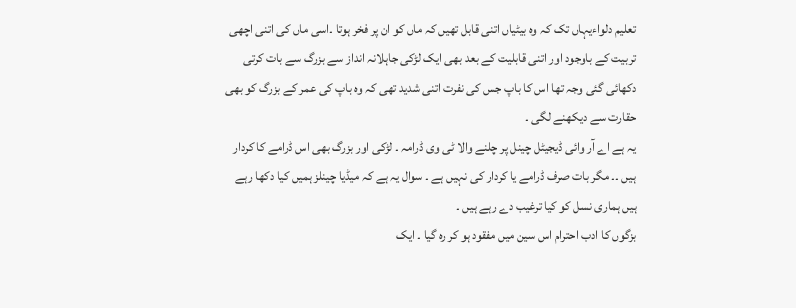تعلیم دلواءیہاں تک کہ وہ بیٹیاں اتنی قابل تھیں کہ ماں کو ان پر فخر ہوتا ۔اسی ماں کی اتنی اچھی تربیت کے باوجود اور اتنی قابلیت کے بعد بھی ایک لڑکی جاہلانہ انداز سے بزرگ سے بات کرتی دکھائی گئی وجہ تھا اس کا باپ جس کی نفرت اتنی شدید تھی کہ وہ باپ کی عمر کے بزرگ کو بھی حقارت سے دیکھنے لگی ۔
یہ ہے اے آر وائی ڈیجیٹل چینل پر چلنے والا ٹی وی ڈرامہ ۔ لڑکی اور بزرگ بھی اس ڈرامے کا کردار ہیں ۔۔ مگر بات صرف ڈرامے یا کردار کی نہیں ہے ۔ سوال یہ ہے کہ میڈیا چینلز ہمیں کیا دکھا رہے ہیں ہماری نسل کو کیا ترغیب دے رہے ہیں ۔
بزگوں کا ادب احترام اس سین میں مفقود ہو کر رہ گیا ۔ ایک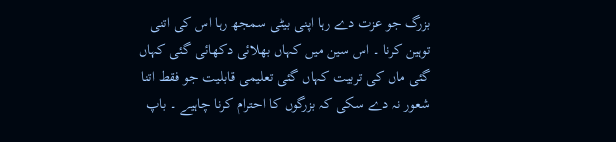بزرگ جو عزت دے رہا اپنی بیٹی سمجھ رہا اس کی اتنی توہین کرنا ۔ اس سین میں کہاں بھلائی دکھائی گئی کہاں گئی ماں کی تربیت کہاں گئی تعلیمی قابلیت جو فقط اتنا شعور نہ دے سکی کہ بزرگوں کا احترام کرنا چاہیے ۔ باپ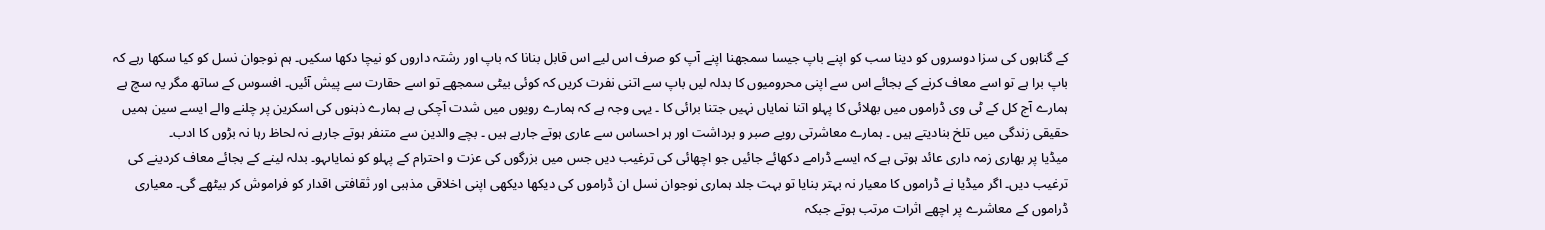کے گناہوں کی سزا دوسروں کو دینا سب کو اپنے باپ جیسا سمجھنا اپنے آپ کو صرف اس لیے اس قابل بنانا کہ باپ اور رشتہ داروں کو نیچا دکھا سکیں۔ ہم نوجوان نسل کو کیا سکھا رہے کہ باپ برا ہے تو اسے معاف کرنے کے بجائے اس سے اپنی محرومیوں کا بدلہ لیں باپ سے اتنی نفرت کریں کہ کوئی بیٹی سمجھے تو اسے حقارت سے پیش آئیں۔ افسوس کے ساتھ مگر یہ سچ ہے ہمارے آج کل کے ٹی وی ڈراموں میں بھلائی کا پہلو اتنا نمایاں نہیں جتنا برائی کا ۔ یہی وجہ ہے کہ ہمارے رویوں میں شدت آچکی ہے ہمارے ذہنوں کی اسکرین پر چلنے والے ایسے سین ہمیں حقیقی زندگی میں تلخ بنادیتے ہیں ۔ ہمارے معاشرتی رویے صبر و برداشت اور ہر احساس سے عاری ہوتے جارہے ہیں ۔ بچے والدین سے متنفر ہوتے جارہے نہ لحاظ رہا نہ بڑوں کا ادب۔
میڈیا پر بھاری زمہ داری عائد ہوتی ہے کہ ایسے ڈرامے دکھائے جائیں جو اچھائی کی ترغیب دیں جس میں بزرگوں کی عزت و احترام کے پہلو کو نمایاںہو۔ بدلہ لینے کے بجائے معاف کردینے کی ترغیب دیں۔ اگر میڈیا نے ڈراموں کا معیار نہ بہتر بنایا تو بہت جلد ہماری نوجوان نسل ان ڈراموں کی دیکھا دیکھی اپنی اخلاقی مذہبی اور ثقافتی اقدار کو فراموش کر بیٹھے گی۔ معیاری ڈراموں کے معاشرے پر اچھے اثرات مرتب ہوتے جبکہ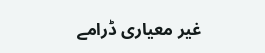غیر معیاری ڈرامے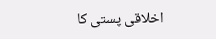اخلاقی پستی کا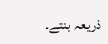ذریعہ بنتے۔